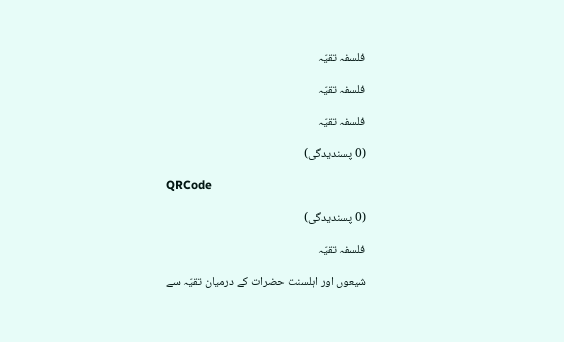فلسفہ تقیّہ

فلسفہ تقیّہ

فلسفہ تقیّہ

(0 پسندیدگی)

QRCode

(0 پسندیدگی)

فلسفہ تقیّہ

شیعوں اور اہلسنت حضرات کے درمیان تقیّہ سے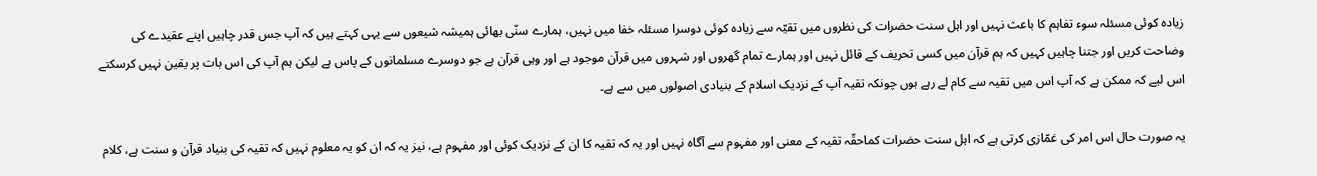زیادہ کوئی مسئلہ سوء تفاہم کا باعث نہیں اور اہل سنت حضرات کی نظروں میں تقیّہ سے زیادہ کوئی دوسرا مسئلہ خفا میں نہیں، ہمارے سنّی بھائی ہمیشہ شیعوں سے یہی کہتے ہیں کہ آپ جس قدر چاہیں اپنے عقیدے کی وضاحت کریں اور جتنا چاہیں کہیں کہ ہم قرآن میں کسی تحریف کے قائل نہیں اور ہمارے تمام گھروں اور شہروں میں قرآن موجود ہے اور وہی قرآن ہے جو دوسرے مسلمانوں کے پاس ہے لیکن ہم آپ کی اس بات پر یقین نہیں کرسکتے  اس لیے کہ ممکن ہے کہ آپ اس میں تقیہ سے کام لے رہے ہوں چونکہ تقیہ آپ کے نزدیک اسلام کے بنیادی اصولوں میں سے ہے۔

یہ صورت حال اس امر کی غمّازی کرتی ہے کہ اہل سنت حضرات کماحقّہ تقیہ کے معنی اور مفہوم سے آگاہ نہیں اور یہ کہ تقیہ کا ان کے نزدیک کوئی اور مفہوم ہے، نیز یہ کہ ان کو یہ معلوم نہیں کہ تقیہ کی بنیاد قرآن و سنت ہے، کلام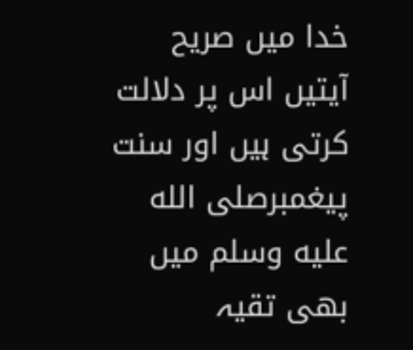خدا میں صریح آیتیں اس پر دلالت کرتی ہیں اور سنت پیغمبرصلى الله عليه وسلم میں بھی تقیہ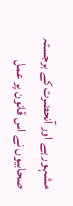مشہور ہے اور آنحضرت کے برجستہ صحابیوں نے اس قانون پر عمل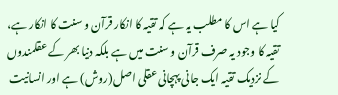کیا ہے اس کا مطلب یہ ہے کہ تقیہ کا انکار قرآن و سنت کا انکار ہے، تقیہ کا وجود یہ صرف قرآن و سنت میں ہے بلکہ دنیا بھر کے عقلمندوں کے نزدیک تقیہ ایک جانی پہچانی عقلی اصل(روش) ہے اور انسانیت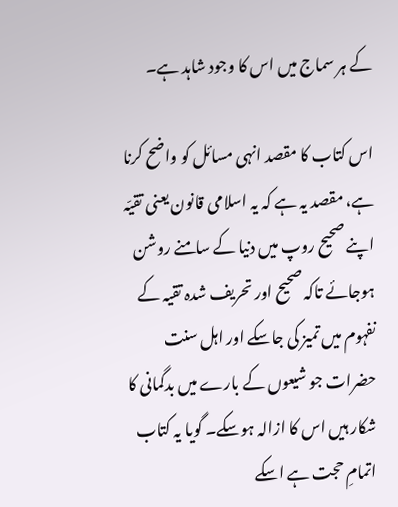کے ہر سماج میں اس کا وجود شاہد ہے۔

اس کتاب کا مقصد انہی مسائل کو واضح کرنا ہے، مقصد یہ ہے کہ یہ اسلامی قانون یعنی تقیّہ اپنے صحیح روپ میں دنیا کے سامنے روشن ہوجائے تاکہ صحیح اور تحریف شدہ تقیہ کے نفہوم میں تمیز کی جاسکے اور اہل سنت حضرات جو شیعوں کے بارے میں بدگمانی کا شکار ہیں اس کا ازالہ ہوسکے۔ گویا یہ کتاب اتمامِ حجت ہے اسکے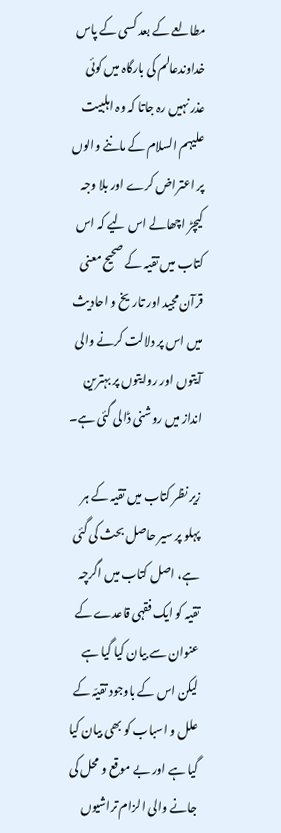مطالعے کے بعد کسی کے پاس خداوندعالم کی بارگاہ میں کوئی عذر نہیں رہ جاتا کہ وہ اہلبیت علیہم السلام کے ماننے والوں پر اعتراض کرے اور بلا وجہ کیچڑ اچھالے اس لیے کہ اس کتاب میں تقیہ کے صحیح معنی قرآن مجید اور تاریخ و احادیث میں اس پر دلالت کرنے والی آیتوں اور روایتوں پر بہترین انداز میں روشنی ڈالی گئی ہے۔

زیر نظر کتاب میں تقیہ کے ہر پہلو پر سیر حاصل بحث کی گئی ہے، اصل کتاب میں اگرچہ تقیہ کو ایک فقہی قاعدے کے عنوان سے بیان کیا گیا ہے لیکن اس کے باوجود تقیّہ کے علل و اسباب کو بھی بیان کیا گیا ہے اور بے موقع و محل کی جانے والی الزام تراشیوں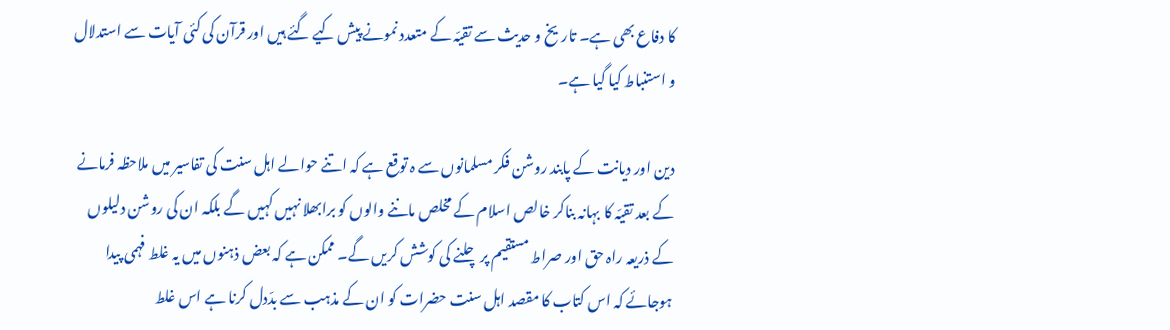کا دفاع بھی ہے۔ تاریخ و حدیث سے تقیّہ کے متعدد نمونے پیش کیے گئے ہیں اور قرآن کی کئی آیات سے استدلال و استنباط کیا گیا ہے۔

دین اور دیانت کے پابند روشن فکر مسلمانوں سے ہ توقع ہے کہ اتنے حوالے اہل سنت کی تفاسیر میں ملاحظہ فرمانے کے بعد تقیّہ کا بہانہ بناکر خالص اسلام کے مخلص ماننے والوں کو برابھلا نہیں کہیں گے بلکہ ان کی روشن دلیلوں کے ذریعہ راہ حق اور صراط مستقیم پر چلنے کی کوشش کریں گے۔ ممکن ہے کہ بعض ذہنوں میں یہ غلط فہمی پیدا ہوجائے کہ اس کتاب کا مقصد اہل سنت حضرات کو ان کے مذہب سے بدّدل کرنا ہے اس غلط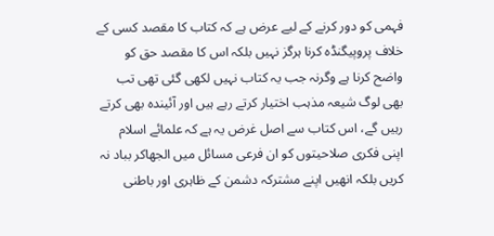فہمی کو دور کرنے کے لیے عرض ہے کہ کتاب کا مقصد کسی کے خلاف پروپیگنڈہ کرنا ہرگز نہیں بلکہ اس کا مقصد حق کو واضح کرنا ہے وگرنہ جب یہ کتاب نہیں لکھی گئی تھی تب بھی لوگ شیعہ مذہب اختیار کرتے رہے ہیں اور آئیندہ بھی کرتے رہیں گے، اس کتاب سے اصل غرض یہ ہے کہ علمائے اسلام اپنی فکری صلاحیتوں کو ان فرعی مسائل میں الجھاکر بباد نہ کریں بلکہ انھیں اپنے مشترکہ دشمن کے ظاہری اور باطنی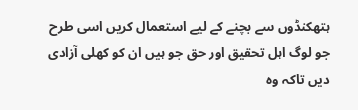ہتھکنڈوں سے بچنے کے لیے استعمال کریں اسی طرح جو لوگ اہل تحقیق اور حق جو ہیں ان کو کھلی آزادی دیں تاکہ وہ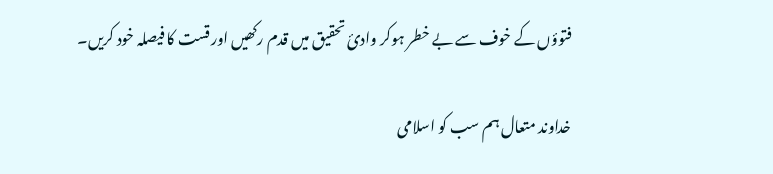فتوؤں کے خوف سے بے خطر ہوکر وادئ تحقیق میں قدم رکھیں اور قست کا فیصلہ خود کریں۔

خداوند متعال ہم سب کو اسلامی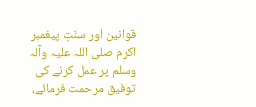قوانین اور سنّتِ پیغمبر اکرم صلی اللہ علیہ وآلہ وسلم پر عمل کرنے کی توفیق مرحمت فرمائے،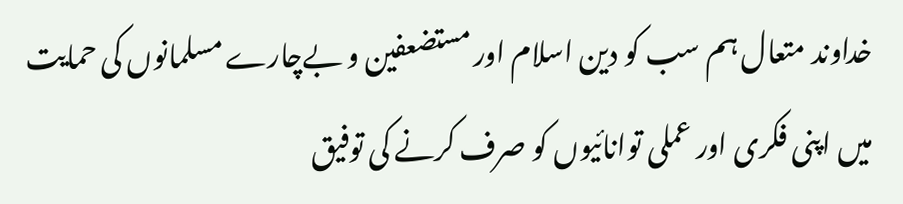خداوند متعال ہم سب کو دین اسلام اور مستضعفین و بےچارے مسلمانوں کی حمایت میں اپنی فکری اور عملی توانائیوں کو صرف کرنے کی توفیق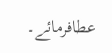عطافرمائے۔